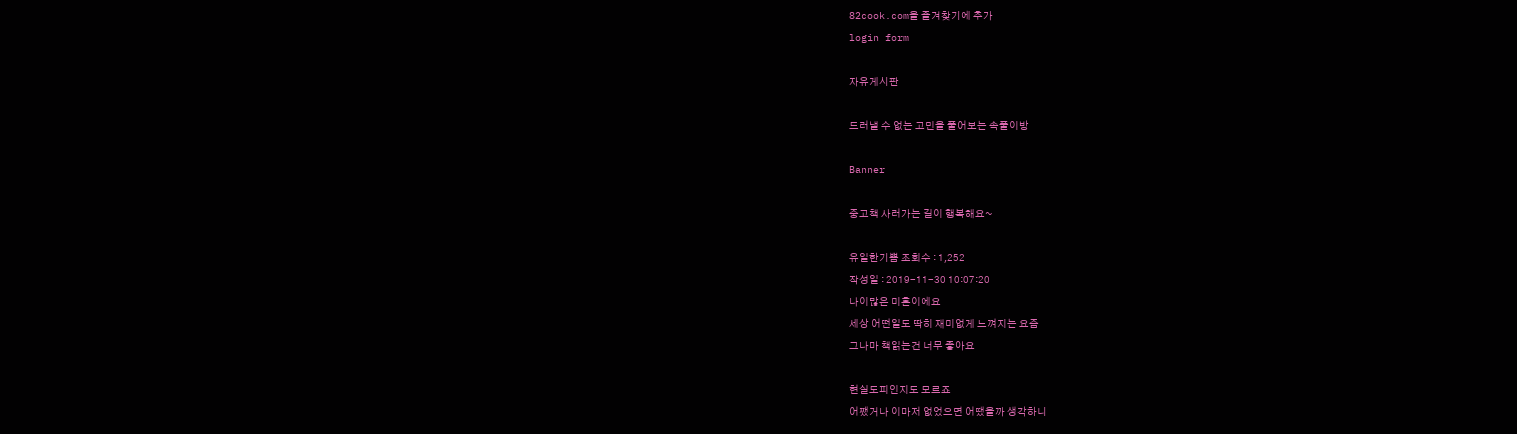82cook.com을 즐겨찾기에 추가
login form

자유게시판

드러낼 수 없는 고민을 풀어보는 속풀이방

Banner

중고책 사러가는 길이 행복해요~

유일한기쁨 조회수 : 1,252
작성일 : 2019-11-30 10:07:20
나이많은 미혼이에요
세상 어떤일도 딱히 재미없게 느껴지는 요즘
그나마 책읽는건 너무 좋아요

현실도피인지도 모르죠
어쨌거나 이마저 없었으면 어땠을까 생각하니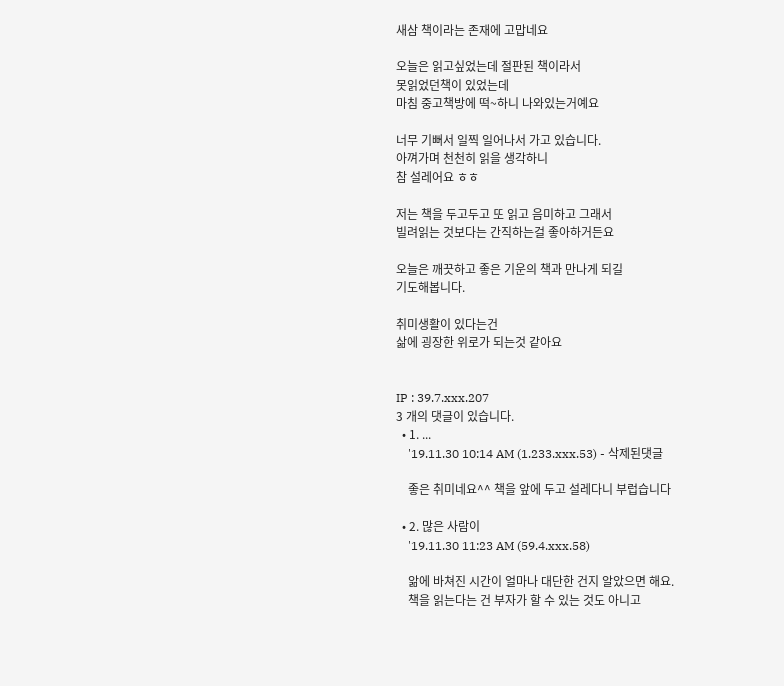새삼 책이라는 존재에 고맙네요

오늘은 읽고싶었는데 절판된 책이라서
못읽었던책이 있었는데
마침 중고책방에 떡~하니 나와있는거예요

너무 기뻐서 일찍 일어나서 가고 있습니다.
아껴가며 천천히 읽을 생각하니
참 설레어요 ㅎㅎ

저는 책을 두고두고 또 읽고 음미하고 그래서
빌려읽는 것보다는 간직하는걸 좋아하거든요

오늘은 깨끗하고 좋은 기운의 책과 만나게 되길
기도해봅니다.

취미생활이 있다는건
삶에 굉장한 위로가 되는것 같아요


IP : 39.7.xxx.207
3 개의 댓글이 있습니다.
  • 1. ...
    '19.11.30 10:14 AM (1.233.xxx.53) - 삭제된댓글

    좋은 취미네요^^ 책을 앞에 두고 설레다니 부럽습니다

  • 2. 많은 사람이
    '19.11.30 11:23 AM (59.4.xxx.58)

    앎에 바쳐진 시간이 얼마나 대단한 건지 알았으면 해요.
    책을 읽는다는 건 부자가 할 수 있는 것도 아니고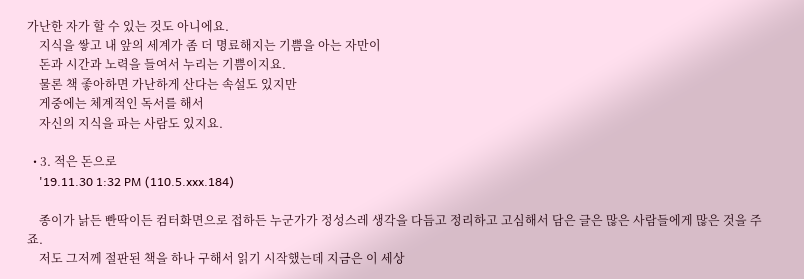가난한 자가 할 수 있는 것도 아니에요.
    지식을 쌓고 내 앞의 세계가 좀 더 명료해지는 기쁨을 아는 자만이
    돈과 시간과 노력을 들여서 누리는 기쁨이지요.
    물론 책 좋아하면 가난하게 산다는 속설도 있지만
    게중에는 체계적인 독서를 해서
    자신의 지식을 파는 사람도 있지요.

  • 3. 적은 돈으로
    '19.11.30 1:32 PM (110.5.xxx.184)

    종이가 낡든 빤딱이든 컴터화면으로 접하든 누군가가 정성스레 생각을 다듬고 정리하고 고심해서 담은 글은 많은 사람들에게 많은 것을 주죠.
    저도 그저께 절판된 책을 하나 구해서 읽기 시작했는데 지금은 이 세상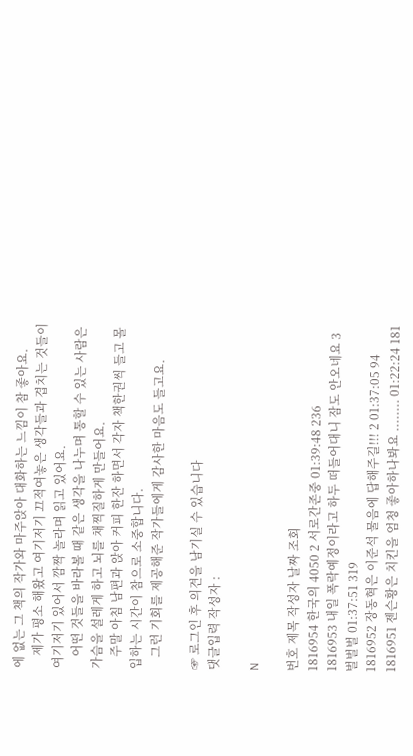에 없는 그 책의 작가와 마주앉아 대화하는 느낌이 참 좋아요.
    제가 평소 해왔고 여기저기 끄적여놓은 생각들과 겹치는 것들이 여기저기 있어서 깜짝 놀라며 읽고 있어요.
    어떤 것들을 바라볼 때 같은 생각을 나누며 통할 수 있는 사람은 가슴을 설레게 하고 뇌를 채찍질하게 만들어요.
    주말 아침 남편과 앉아 커피 한잔 하면서 각자 책한권씩 들고 몰입하는 시간이 참으로 소중합니다.
    그런 기회를 제공해준 작가들에게 감사한 마음도 들고요.

☞ 로그인 후 의견을 남기실 수 있습니다
댓글입력 작성자 :

N

번호 제목 작성자 날짜 조회
1816954 한국의 4050 2 서로간존중 01:39:48 236
1816953 내일 폭락예정이라고 하두 떠들어대니 잠도 안오네요 3 벌벌벌 01:37:51 319
1816952 장동혁은 이준석 물음에 답해주길!!! 2 01:37:05 94
1816951 젠슨황은 치킨을 엄청 좋아하나봐요 ........ 01:22:24 181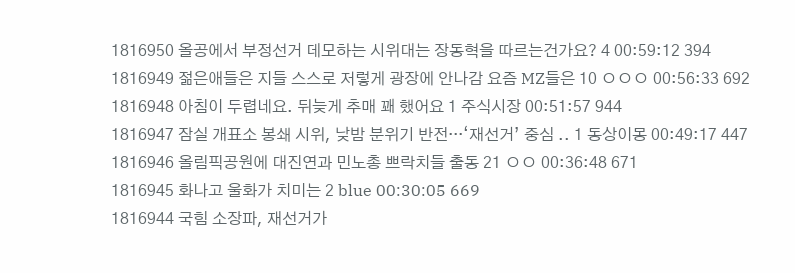1816950 올공에서 부정선거 데모하는 시위대는 장동혁을 따르는건가요? 4 00:59:12 394
1816949 젊은애들은 지들 스스로 저렇게 광장에 안나감 요즘 MZ들은 10 ㅇㅇㅇ 00:56:33 692
1816948 아침이 두렵네요. 뒤늦게 추매 꽤 했어요 1 주식시장 00:51:57 944
1816947 잠실 개표소 봉쇄 시위, 낮밤 분위기 반전···‘재선거’ 중심 .. 1 동상이몽 00:49:17 447
1816946 올림픽공원에 대진연과 민노총 쁘락치들 출동 21 ㅇㅇ 00:36:48 671
1816945 화나고 울화가 치미는 2 blue 00:30:05 669
1816944 국힘 소장파, 재선거가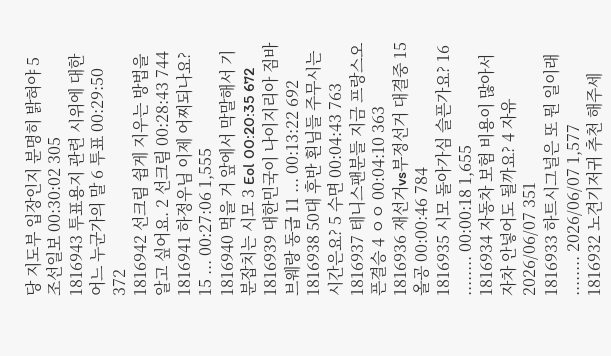당 지도부 입장인지 분명히 밝혀야 5 조선일보 00:30:02 305
1816943 투표용지 관련 시위에 대한 어느 누군가의 말 6 투표 00:29:50 372
1816942 선크림 쉽게 지우는 방법을 알고 싶어요. 2 선크림 00:28:43 744
1816941 하정우님 이제 어찌되나요? 15 ... 00:27:06 1,555
1816940 먹을 거 앞에서 막말해서 기분잡치는 시모 3 Eol 00:20:35 672
1816939 대한민국이 나이지리아 짐바브웨랑 동급 11 ... 00:13:22 692
1816938 50대 후반 횐님들 주무시는 시간은요? 5 수면 00:04:43 763
1816937 테니스팬분들 지금 프랑스오픈결승 4 ㅇㅇ 00:04:10 363
1816936 재선거vs부정선거 대결중 15 올공 00:00:46 784
1816935 시모 돌아가심 슬픈가요? 16 ........ 00:00:18 1,655
1816934 자동차 보험 비용이 많아서 자차 안넣어도 될까요? 4 자유 2026/06/07 351
1816933 하트시그널은 또 뭔 일이래 ........ 2026/06/07 1,577
1816932 노견기저귀 추천 해주세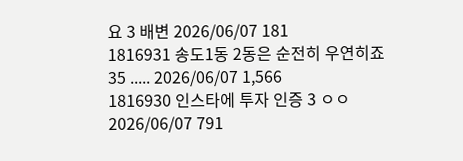요 3 배변 2026/06/07 181
1816931 송도1동 2동은 순전히 우연히죠 35 ..... 2026/06/07 1,566
1816930 인스타에 투자 인증 3 ㅇㅇ 2026/06/07 791